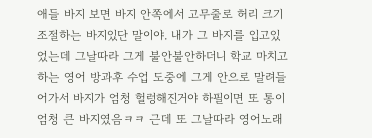애들 바지 보면 바지 안쪽에서 고무줄로 허리 크기 조절하는 바지있단 말이야. 내가 그 바지를 입고있었는데 그날따라 그게 불안불안하더니 학교 마치고 하는 영어 방과후 수업 도중에 그게 안으로 말려들어가서 바지가 엄청 헐렁해진거야 하필이면 또 통이 엄청 큰 바지였음ㅋㅋ 근데 또 그날따라 영어노래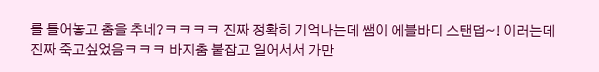를 틀어놓고 춤을 추네?ㅋㅋㅋㅋ 진짜 정확히 기억나는데 쌤이 에블바디 스탠덥~! 이러는데 진짜 죽고싶었음ㅋㅋㅋ 바지춤 붙잡고 일어서서 가만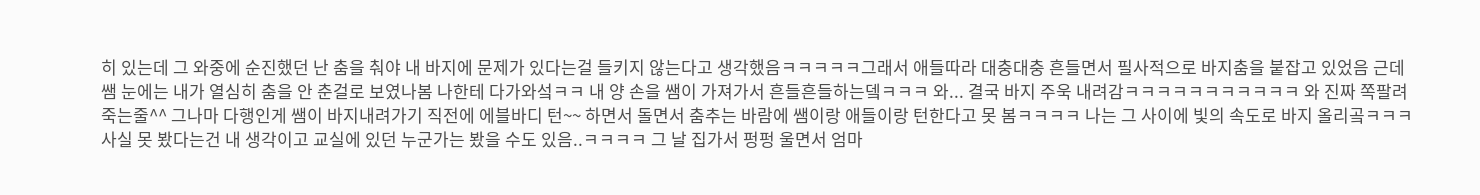히 있는데 그 와중에 순진했던 난 춤을 춰야 내 바지에 문제가 있다는걸 들키지 않는다고 생각했음ㅋㅋㅋㅋㅋ그래서 애들따라 대충대충 흔들면서 필사적으로 바지춤을 붙잡고 있었음 근데 쌤 눈에는 내가 열심히 춤을 안 춘걸로 보였나봄 나한테 다가와섴ㅋㅋ 내 양 손을 쌤이 가져가서 흔들흔들하는뎈ㅋㅋㅋ 와... 결국 바지 주욱 내려감ㅋㅋㅋㅋㅋㅋㅋㅋㅋㅋㅋ 와 진짜 쪽팔려 죽는줄^^ 그나마 다행인게 쌤이 바지내려가기 직전에 에블바디 턴~~ 하면서 돌면서 춤추는 바람에 쌤이랑 애들이랑 턴한다고 못 봄ㅋㅋㅋㅋ 나는 그 사이에 빛의 속도로 바지 올리곸ㅋㅋㅋ 사실 못 봤다는건 내 생각이고 교실에 있던 누군가는 봤을 수도 있음..ㅋㅋㅋㅋ 그 날 집가서 펑펑 울면서 엄마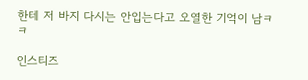한테 저 바지 다시는 안입는다고 오열한 기억이 남ㅋㅋ

인스티즈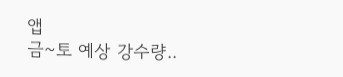앱
금~토 예상 강수량..